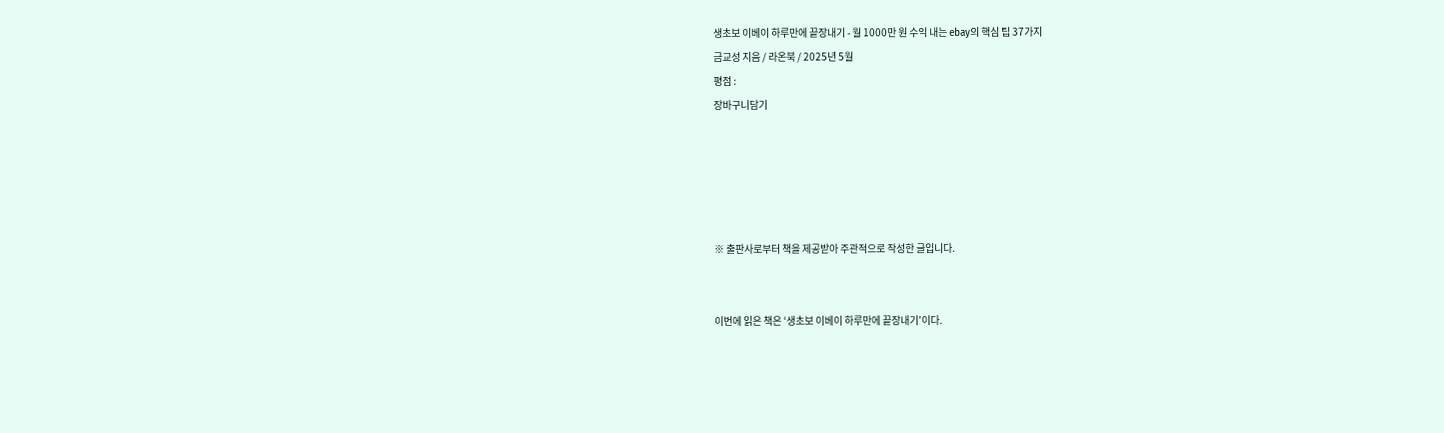생초보 이베이 하루만에 끝장내기 - 월 1000만 원 수익 내는 ebay의 핵심 팁 37가지
금교성 지음 / 라온북 / 2025년 5월
평점 :
장바구니담기





※ 출판사로부터 책을 제공받아 주관적으로 작성한 글입니다.


이번에 읽은 책은 ‘생초보 이베이 하루만에 끝장내기’이다.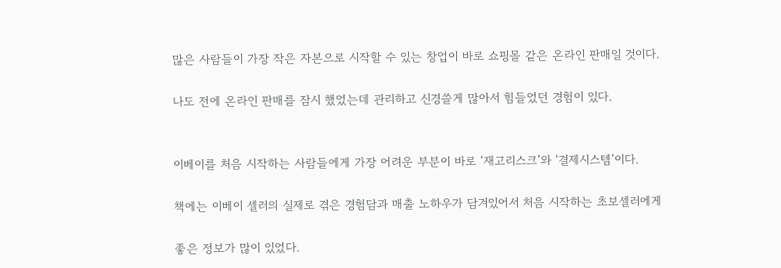많은 사람들이 가장 작은 자본으로 시작할 수 있는 창업이 바로 쇼핑몰 같은 온라인 판매일 것이다.

나도 전에 온라인 판매를 잠시 했었는데 관리하고 신경쓸게 많아서 힘들었던 경험이 있다.


이베이를 처음 시작하는 사람들에게 가장 어려운 부분이 바로 ‘재고리스크’와 ‘결제시스템’이다.

책에는 이베이 셀러의 실제로 겪은 경험담과 매출 노하우가 담겨있어서 처음 시작하는 초보셀러에게

좋은 정보가 많이 있었다.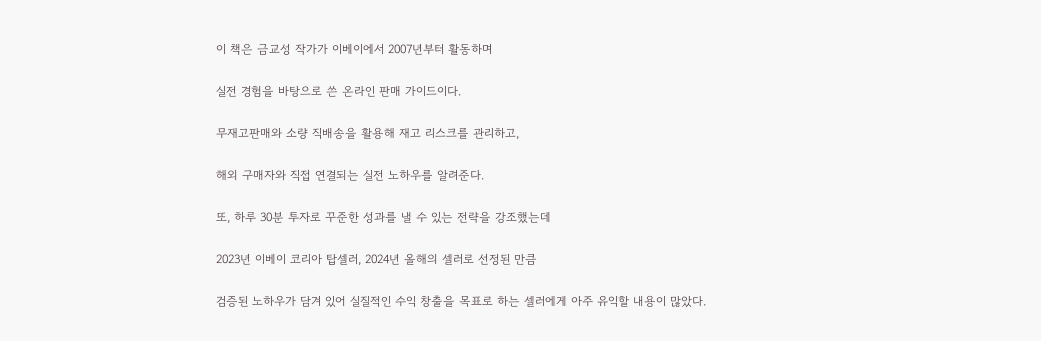이 책은 금교성 작가가 이베이에서 2007년부터 활동하며

실전 경험을 바탕으로 쓴 온라인 판매 가이드이다.

무재고판매와 소량 직배송을 활용해 재고 리스크를 관리하고,

해외 구매자와 직접 연결되는 실전 노하우를 알려준다.

또, 하루 30분 투자로 꾸준한 성과를 낼 수 있는 전략을 강조했는데

2023년 이베이 코리아 탑셀러, 2024년 올해의 셀러로 선정된 만큼

검증된 노하우가 담겨 있어 실질적인 수익 창출을 목표로 하는 셀러에게 아주 유익할 내용이 많았다.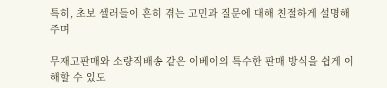특히, 초보 셀러들이 흔히 겪는 고민과 질문에 대해 친절하게 설명해주며

무재고판매와 소량직배송 같은 이베이의 특수한 판매 방식을 쉽게 이해할 수 있도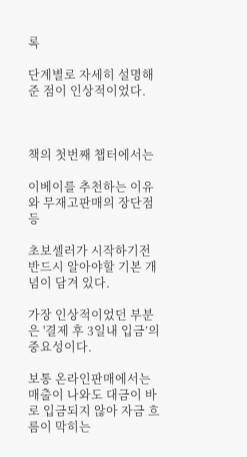록

단계별로 자세히 설명해 준 점이 인상적이었다.



책의 첫번째 챕터에서는

이베이를 추천하는 이유와 무재고판매의 장단점 등

초보셀러가 시작하기전 반드시 알아야할 기본 개념이 담겨 있다.

가장 인상적이었던 부분은 '결제 후 3일내 입금’의 중요성이다.

보통 온라인판매에서는 매출이 나와도 대금이 바로 입금되지 않아 자금 흐름이 막히는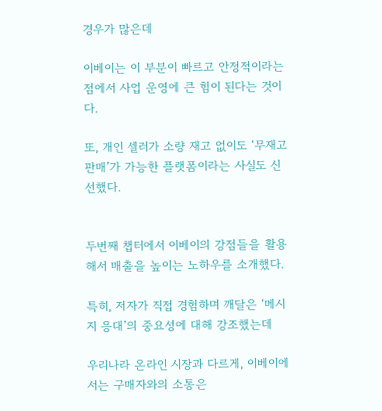경우가 많은데

이베이는 이 부분이 빠르고 안정적이라는 점에서 사업 운영에 큰 힘이 된다는 것이다.

또, 개인 셀러가 소량 재고 없이도 ‘무재고 판매’가 가능한 플랫폼이라는 사실도 신선했다.


두번째 챕터에서 이베이의 강점들을 활용해서 매출을 높이는 노하우를 소개했다.

특히, 저자가 직접 경험하며 깨달은 ‘메시지 응대’의 중요성에 대해 강조했는데

우리나라 온라인 시장과 다르게, 이베이에서는 구매자와의 소통은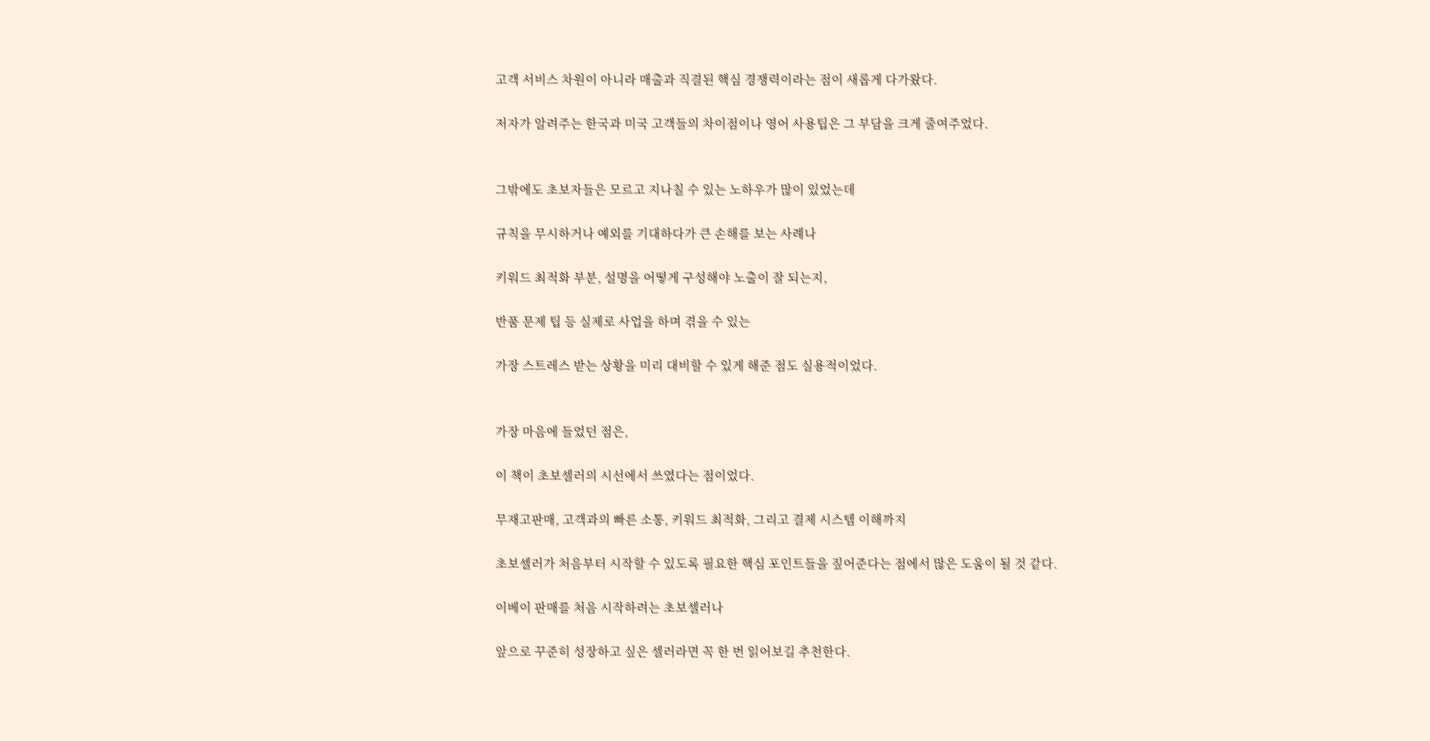고객 서비스 차원이 아니라 매출과 직결된 핵심 경쟁력이라는 점이 새롭게 다가왔다.

저자가 알려주는 한국과 미국 고객들의 차이점이나 영어 사용팁은 그 부담을 크게 줄여주었다.


그밖에도 초보자들은 모르고 지나칠 수 있는 노하우가 많이 있었는데

규칙을 무시하거나 예외를 기대하다가 큰 손해를 보는 사례나

키워드 최적화 부분, 설명을 어떻게 구성해야 노출이 잘 되는지,

반품 문제 팁 등 실제로 사업을 하며 겪을 수 있는

가장 스트레스 받는 상황을 미리 대비할 수 있게 해준 점도 실용적이었다.


가장 마음에 들었던 점은,

이 책이 초보셀러의 시선에서 쓰였다는 점이었다.

무재고판매, 고객과의 빠른 소통, 키워드 최적화, 그리고 결제 시스템 이해까지

초보셀러가 처음부터 시작할 수 있도록 필요한 핵심 포인트들을 짚어준다는 점에서 많은 도움이 될 것 같다.

이베이 판매를 처음 시작하려는 초보셀러나

앞으로 꾸준히 성장하고 싶은 셀러라면 꼭 한 번 읽어보길 추천한다.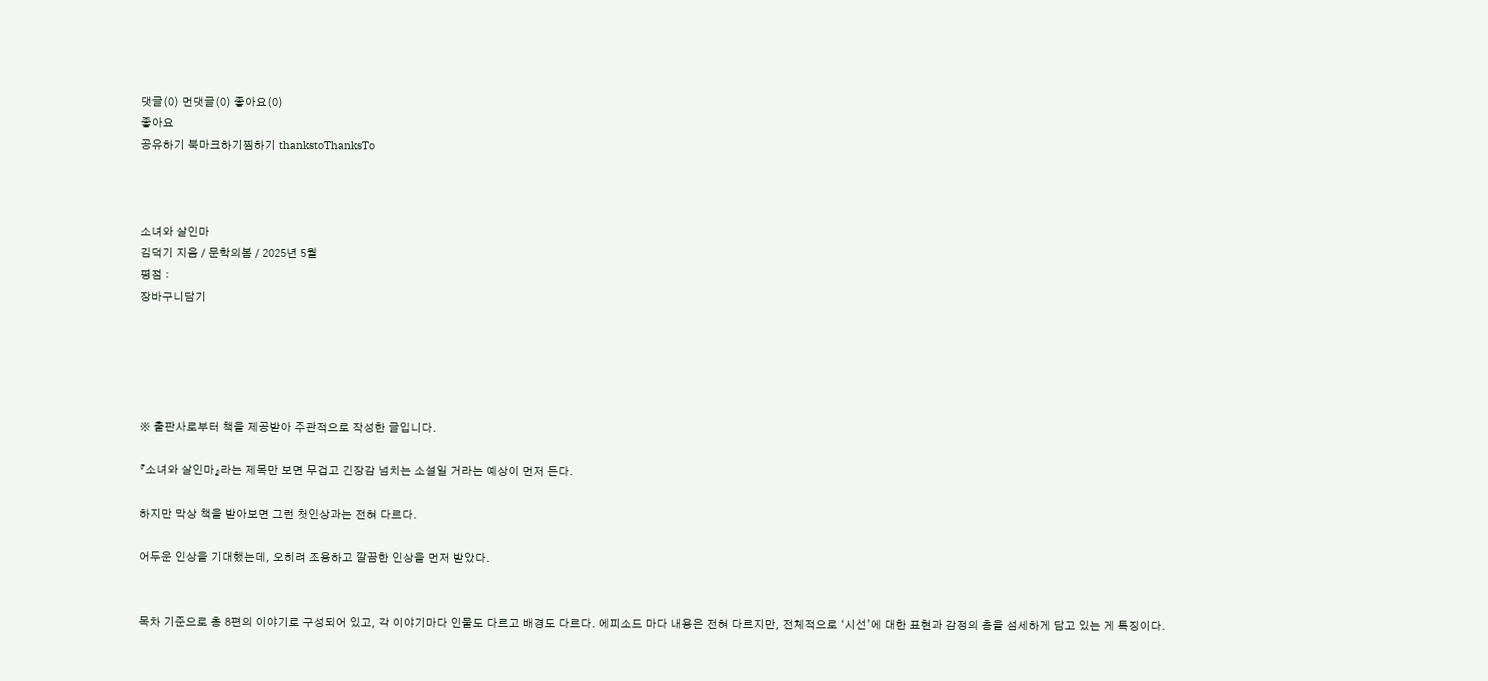댓글(0) 먼댓글(0) 좋아요(0)
좋아요
공유하기 북마크하기찜하기 thankstoThanksTo



소녀와 살인마
김덕기 지음 / 문학의봄 / 2025년 5월
평점 :
장바구니담기





※ 출판사로부터 책을 제공받아 주관적으로 작성한 글입니다.

『소녀와 살인마』라는 제목만 보면 무겁고 긴장감 넘치는 소설일 거라는 예상이 먼저 든다.

하지만 막상 책을 받아보면 그런 첫인상과는 전혀 다르다.

어두운 인상을 기대했는데, 오히려 조용하고 깔끔한 인상을 먼저 받았다.


목차 기준으로 총 8편의 이야기로 구성되어 있고, 각 이야기마다 인물도 다르고 배경도 다르다. 에피소드 마다 내용은 전혀 다르지만, 전체적으로 ‘시선’에 대한 표현과 감정의 층을 섬세하게 담고 있는 게 특징이다.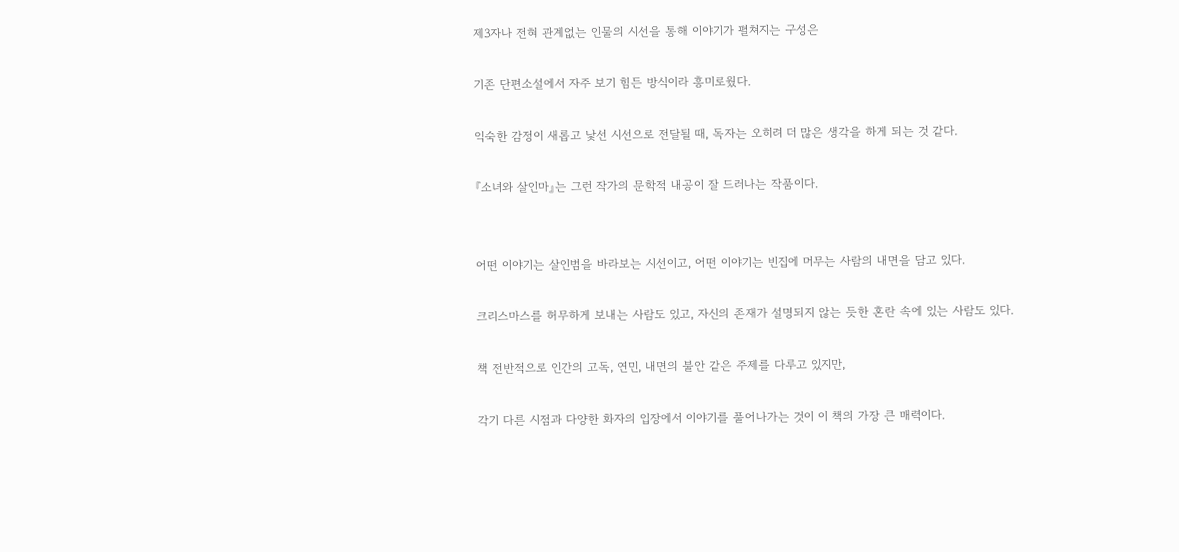제3자나 전혀 관계없는 인물의 시선을 통해 이야기가 펼쳐지는 구성은

기존 단편소설에서 자주 보기 힘든 방식이라 흥미로웠다.

익숙한 감정이 새롭고 낯선 시선으로 전달될 때, 독자는 오히려 더 많은 생각을 하게 되는 것 같다.

『소녀와 살인마』는 그런 작가의 문학적 내공이 잘 드러나는 작품이다.


어떤 이야기는 살인범을 바라보는 시선이고, 어떤 이야기는 빈집에 머무는 사람의 내면을 담고 있다.

크리스마스를 허무하게 보내는 사람도 있고, 자신의 존재가 설명되지 않는 듯한 혼란 속에 있는 사람도 있다.

책 전반적으로 인간의 고독, 연민, 내면의 불안 같은 주제를 다루고 있지만,

각기 다른 시점과 다양한 화자의 입장에서 이야기를 풀어나가는 것이 이 책의 가장 큰 매력이다.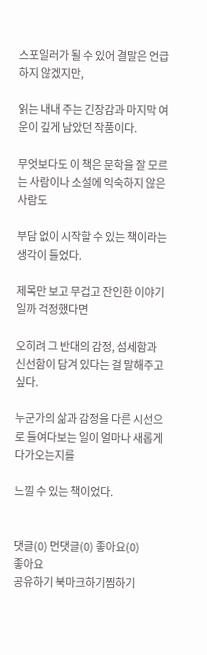스포일러가 될 수 있어 결말은 언급하지 않겠지만,

읽는 내내 주는 긴장감과 마지막 여운이 깊게 남았던 작품이다.

무엇보다도 이 책은 문학을 잘 모르는 사람이나 소설에 익숙하지 않은 사람도

부담 없이 시작할 수 있는 책이라는 생각이 들었다.

제목만 보고 무겁고 잔인한 이야기일까 걱정했다면

오히려 그 반대의 감정, 섬세함과 신선함이 담겨 있다는 걸 말해주고 싶다.

누군가의 삶과 감정을 다른 시선으로 들여다보는 일이 얼마나 새롭게 다가오는지를

느낄 수 있는 책이었다.


댓글(0) 먼댓글(0) 좋아요(0)
좋아요
공유하기 북마크하기찜하기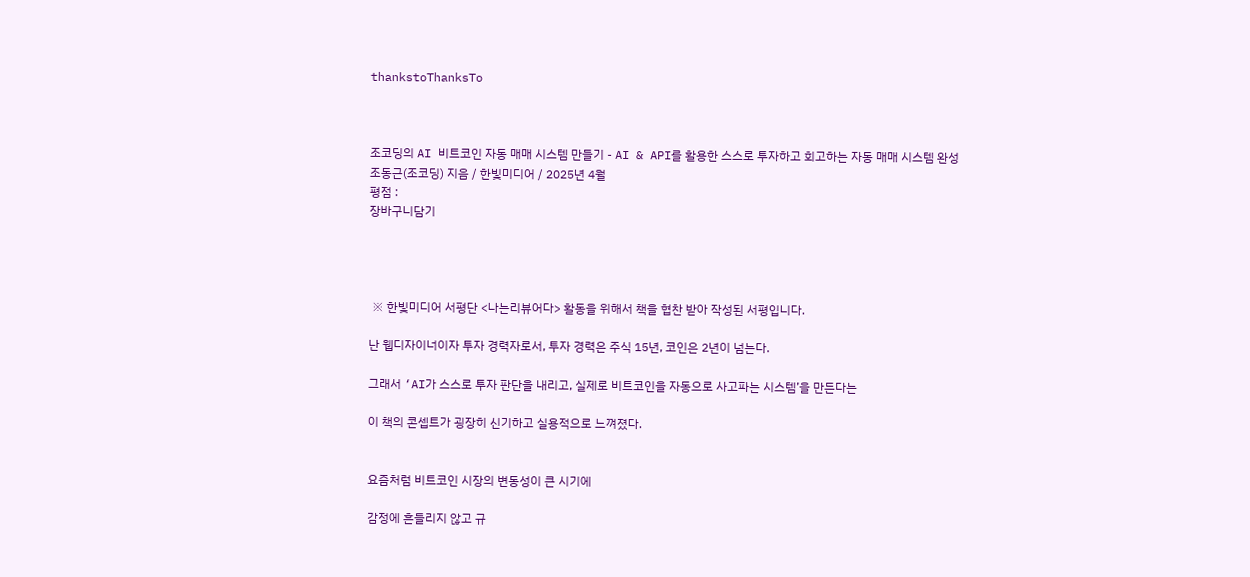thankstoThanksTo



조코딩의 AI 비트코인 자동 매매 시스템 만들기 - AI & API를 활용한 스스로 투자하고 회고하는 자동 매매 시스템 완성
조동근(조코딩) 지음 / 한빛미디어 / 2025년 4월
평점 :
장바구니담기




 ※ 한빛미디어 서평단 <나는리뷰어다> 활동을 위해서 책을 협찬 받아 작성된 서평입니다.

난 웹디자이너이자 투자 경력자로서, 투자 경력은 주식 15년, 코인은 2년이 넘는다.

그래서 ‘AI가 스스로 투자 판단을 내리고, 실제로 비트코인을 자동으로 사고파는 시스템’을 만든다는

이 책의 콘셉트가 굉장히 신기하고 실용적으로 느껴졌다.


요즘처럼 비트코인 시장의 변동성이 큰 시기에

감정에 흔들리지 않고 규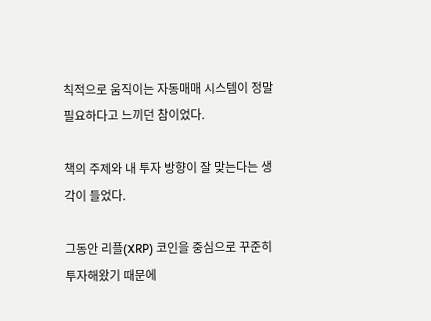칙적으로 움직이는 자동매매 시스템이 정말 필요하다고 느끼던 참이었다.

책의 주제와 내 투자 방향이 잘 맞는다는 생각이 들었다.

그동안 리플(XRP) 코인을 중심으로 꾸준히 투자해왔기 때문에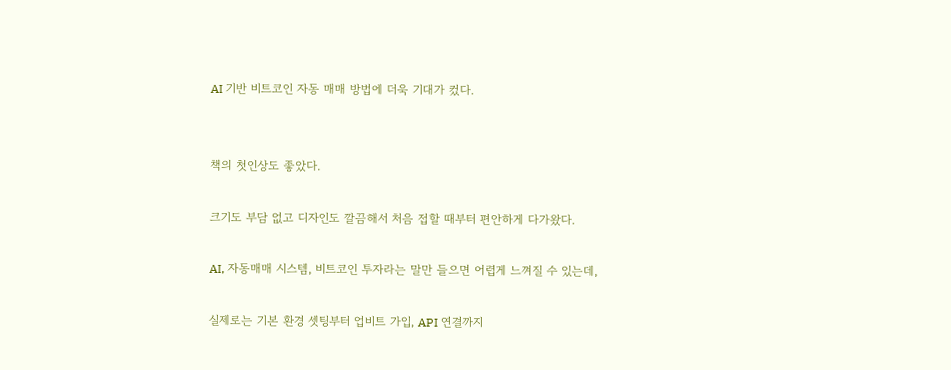AI 기반 비트코인 자동 매매 방법에 더욱 기대가 컸다.


책의 첫인상도 좋았다.

크기도 부담 없고 디자인도 깔끔해서 처음 접할 때부터 편안하게 다가왔다.

AI, 자동매매 시스템, 비트코인 투자라는 말만 들으면 어렵게 느껴질 수 있는데,

실제로는 기본 환경 셋팅부터 업비트 가입, API 연결까지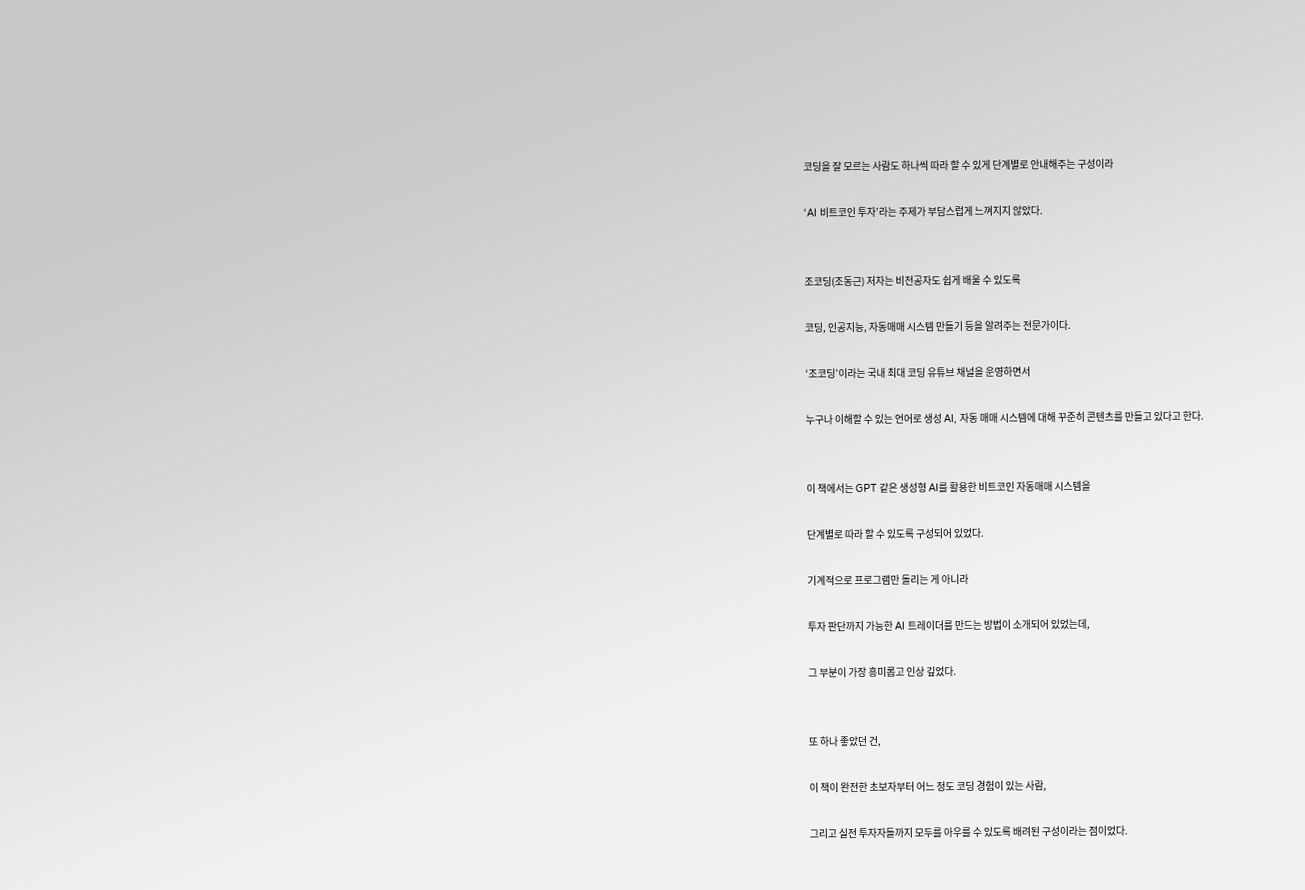코딩을 잘 모르는 사람도 하나씩 따라 할 수 있게 단계별로 안내해주는 구성이라

‘AI 비트코인 투자’라는 주제가 부담스럽게 느껴지지 않았다.


조코딩(조동근) 저자는 비전공자도 쉽게 배울 수 있도록

코딩, 인공지능, 자동매매 시스템 만들기 등을 알려주는 전문가이다.

‘조코딩’이라는 국내 최대 코딩 유튜브 채널을 운영하면서

누구나 이해할 수 있는 언어로 생성 AI, 자동 매매 시스템에 대해 꾸준히 콘텐츠를 만들고 있다고 한다.


이 책에서는 GPT 같은 생성형 AI를 활용한 비트코인 자동매매 시스템을

단계별로 따라 할 수 있도록 구성되어 있었다.

기계적으로 프로그램만 돌리는 게 아니라

투자 판단까지 가능한 AI 트레이더를 만드는 방법이 소개되어 있었는데,

그 부분이 가장 흥미롭고 인상 깊었다.


또 하나 좋았던 건,

이 책이 완전한 초보자부터 어느 정도 코딩 경험이 있는 사람,

그리고 실전 투자자들까지 모두를 아우를 수 있도록 배려된 구성이라는 점이었다.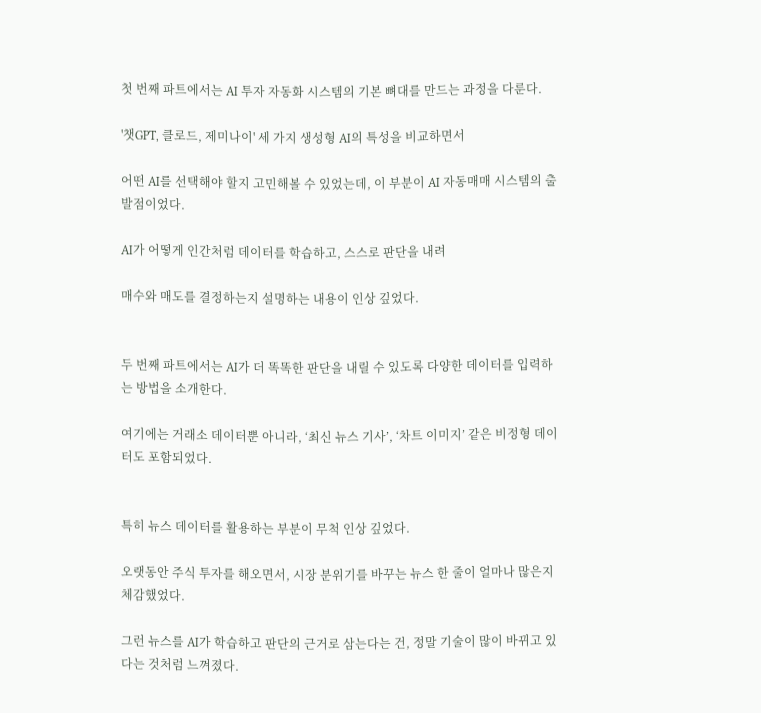첫 번째 파트에서는 AI 투자 자동화 시스템의 기본 뼈대를 만드는 과정을 다룬다.

'챗GPT, 클로드, 제미나이' 세 가지 생성형 AI의 특성을 비교하면서

어떤 AI를 선택해야 할지 고민해볼 수 있었는데, 이 부분이 AI 자동매매 시스템의 출발점이었다.

AI가 어떻게 인간처럼 데이터를 학습하고, 스스로 판단을 내려

매수와 매도를 결정하는지 설명하는 내용이 인상 깊었다.


두 번째 파트에서는 AI가 더 똑똑한 판단을 내릴 수 있도록 다양한 데이터를 입력하는 방법을 소개한다.

여기에는 거래소 데이터뿐 아니라, ‘최신 뉴스 기사’, ‘차트 이미지’ 같은 비정형 데이터도 포함되었다.


특히 뉴스 데이터를 활용하는 부분이 무척 인상 깊었다.

오랫동안 주식 투자를 해오면서, 시장 분위기를 바꾸는 뉴스 한 줄이 얼마나 많은지 체감했었다.

그런 뉴스를 AI가 학습하고 판단의 근거로 삼는다는 건, 정말 기술이 많이 바뀌고 있다는 것처럼 느껴졌다.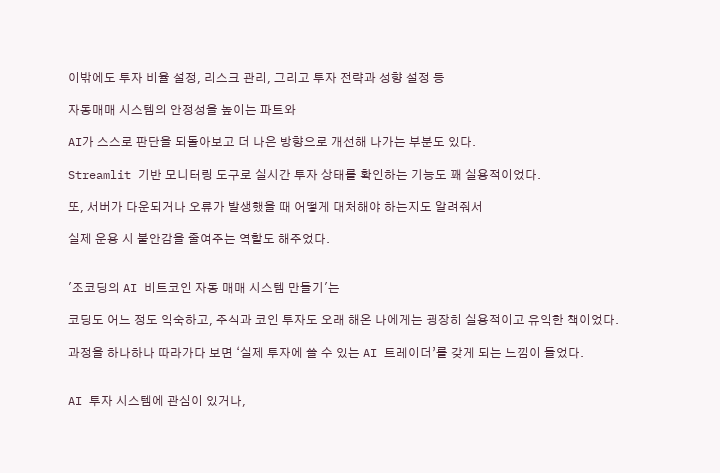이밖에도 투자 비율 설정, 리스크 관리, 그리고 투자 전략과 성향 설정 등

자동매매 시스템의 안정성을 높이는 파트와

AI가 스스로 판단을 되돌아보고 더 나은 방향으로 개선해 나가는 부분도 있다.

Streamlit 기반 모니터링 도구로 실시간 투자 상태를 확인하는 기능도 꽤 실용적이었다.

또, 서버가 다운되거나 오류가 발생했을 때 어떻게 대처해야 하는지도 알려줘서

실제 운용 시 불안감을 줄여주는 역할도 해주었다.


'조코딩의 AI 비트코인 자동 매매 시스템 만들기'는

코딩도 어느 정도 익숙하고, 주식과 코인 투자도 오래 해온 나에게는 굉장히 실용적이고 유익한 책이었다.

과정을 하나하나 따라가다 보면 ‘실제 투자에 쓸 수 있는 AI 트레이더’를 갖게 되는 느낌이 들었다.


AI 투자 시스템에 관심이 있거나,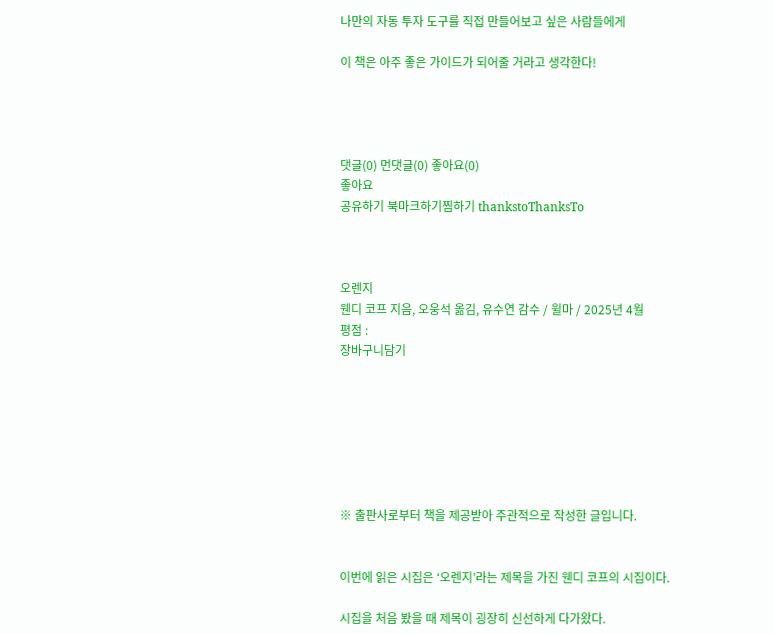나만의 자동 투자 도구를 직접 만들어보고 싶은 사람들에게

이 책은 아주 좋은 가이드가 되어줄 거라고 생각한다!




댓글(0) 먼댓글(0) 좋아요(0)
좋아요
공유하기 북마크하기찜하기 thankstoThanksTo



오렌지
웬디 코프 지음, 오웅석 옮김, 유수연 감수 / 윌마 / 2025년 4월
평점 :
장바구니담기







※ 출판사로부터 책을 제공받아 주관적으로 작성한 글입니다.


이번에 읽은 시집은 ‘오렌지’라는 제목을 가진 웬디 코프의 시집이다.

시집을 처음 봤을 때 제목이 굉장히 신선하게 다가왔다.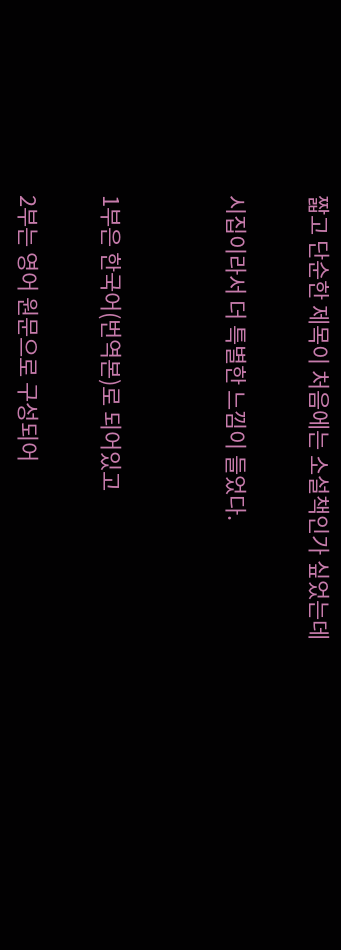짧고 단순한 제목이 처음에는 소설책인가 싶었는데

시집이라서 더 특별한 느낌이 들었다.


1부은 한국어(번역본)로 되어있고

2부는 영어 원문으로 구성되어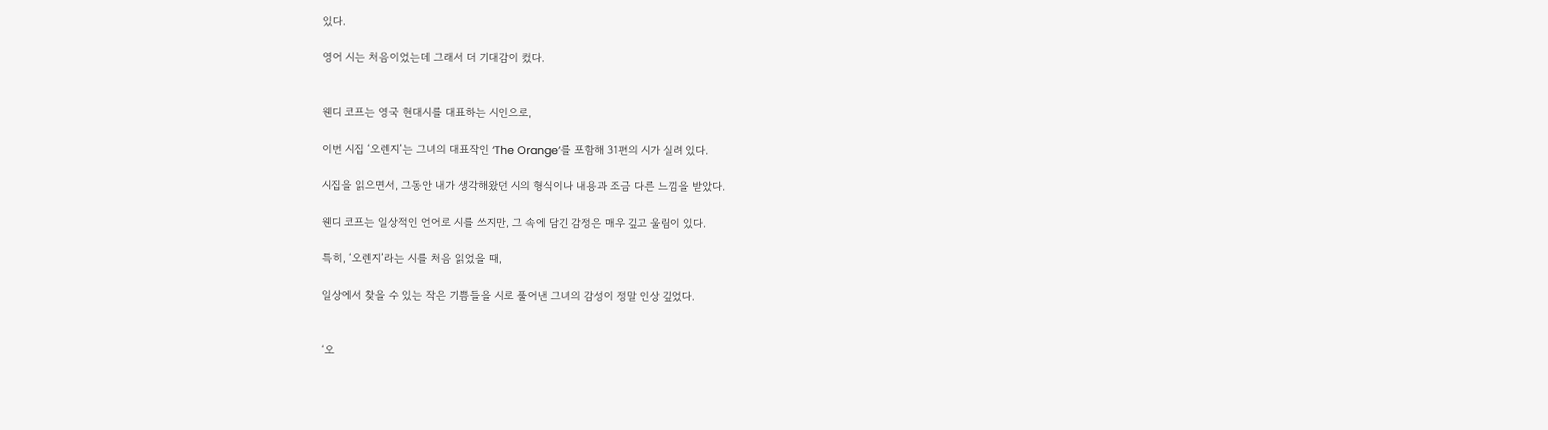있다.

영어 시는 처음이었는데 그래서 더 기대감이 컸다.


웬디 코프는 영국 현대시를 대표하는 시인으로,

이번 시집 ‘오렌지’는 그녀의 대표작인 ‘The Orange’를 포함해 31편의 시가 실려 있다.

시집을 읽으면서, 그동안 내가 생각해왔던 시의 형식이나 내용과 조금 다른 느낌을 받았다.

웬디 코프는 일상적인 언어로 시를 쓰지만, 그 속에 담긴 감정은 매우 깊고 울림이 있다.

특히, ‘오렌지’라는 시를 처음 읽었을 때,

일상에서 찾을 수 있는 작은 기쁨들을 시로 풀어낸 그녀의 감성이 정말 인상 깊었다.


‘오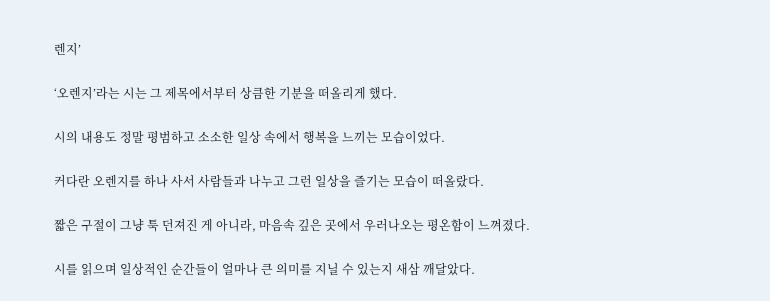렌지’

‘오렌지’라는 시는 그 제목에서부터 상큼한 기분을 떠올리게 했다.

시의 내용도 정말 평범하고 소소한 일상 속에서 행복을 느끼는 모습이었다.

커다란 오렌지를 하나 사서 사람들과 나누고 그런 일상을 즐기는 모습이 떠올랐다.

짧은 구절이 그냥 툭 던져진 게 아니라, 마음속 깊은 곳에서 우러나오는 평온함이 느껴졌다.

시를 읽으며 일상적인 순간들이 얼마나 큰 의미를 지닐 수 있는지 새삼 깨달았다.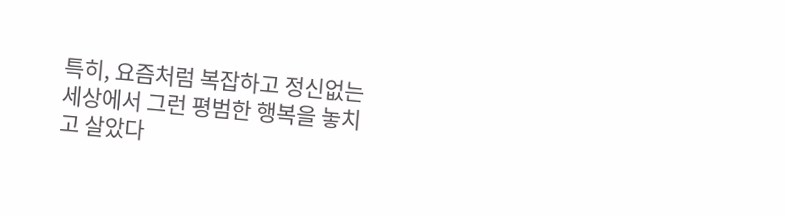특히, 요즘처럼 복잡하고 정신없는 세상에서 그런 평범한 행복을 놓치고 살았다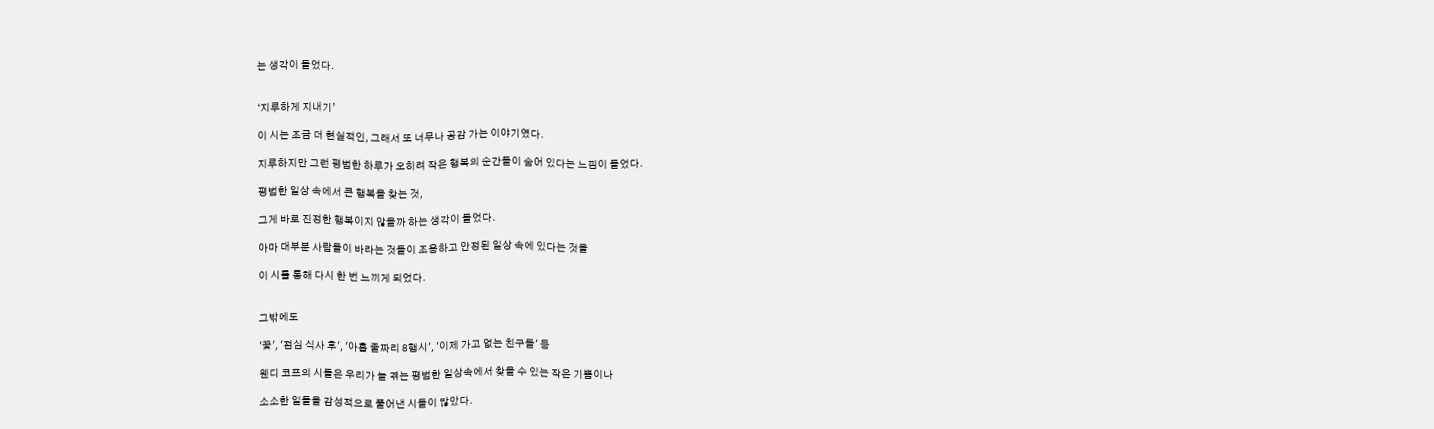는 생각이 들었다.


‘지루하게 지내기’

이 시는 조금 더 현실적인, 그래서 또 너무나 공감 가는 이야기였다.

지루하지만 그런 평범한 하루가 오히려 작은 행복의 순간들이 숨어 있다는 느낌이 들었다.

평범한 일상 속에서 큰 행복을 찾는 것,

그게 바로 진정한 행복이지 않을까 하는 생각이 들었다.

아마 대부분 사람들이 바라는 것들이 조용하고 안정된 일상 속에 있다는 것을

이 시를 통해 다시 한 번 느끼게 되었다.


그밖에도

'꽃', '점심 식사 후', '아홉 줄짜리 8행시', '이제 가고 없는 친구들' 등

웬디 코프의 시들은 우리가 늘 겪는 평범한 일상속에서 찾을 수 있는 작은 기쁨이나

소소한 일들을 감성적으로 풀어낸 시들이 많았다.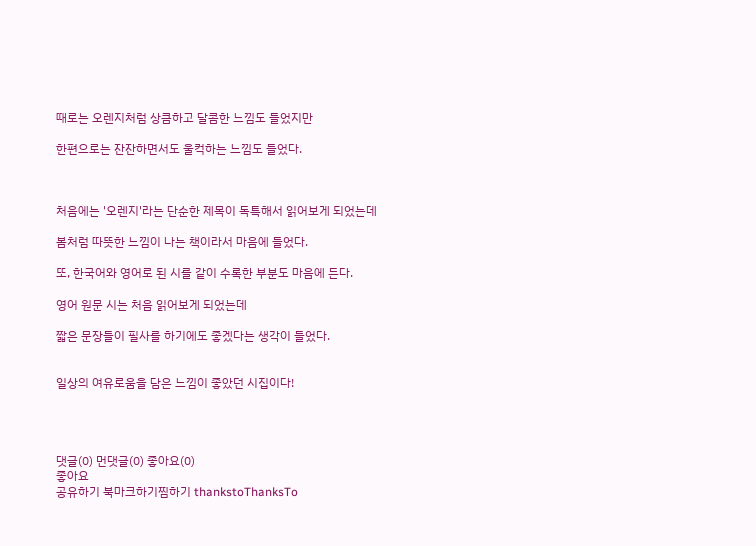때로는 오렌지처럼 상큼하고 달콤한 느낌도 들었지만

한편으로는 잔잔하면서도 울컥하는 느낌도 들었다.



처음에는 '오렌지'라는 단순한 제목이 독특해서 읽어보게 되었는데

봄처럼 따뜻한 느낌이 나는 책이라서 마음에 들었다.

또, 한국어와 영어로 된 시를 같이 수록한 부분도 마음에 든다.

영어 원문 시는 처음 읽어보게 되었는데

짧은 문장들이 필사를 하기에도 좋겠다는 생각이 들었다.


일상의 여유로움을 담은 느낌이 좋았던 시집이다!




댓글(0) 먼댓글(0) 좋아요(0)
좋아요
공유하기 북마크하기찜하기 thankstoThanksTo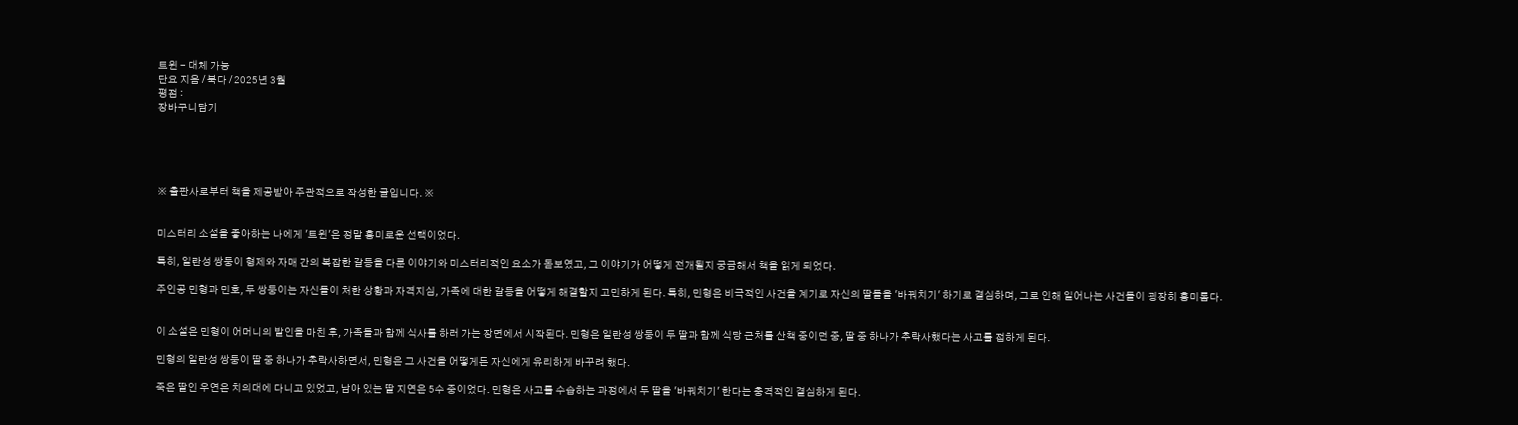트윈 - 대체 가능
단요 지음 / 북다 / 2025년 3월
평점 :
장바구니담기





※ 출판사로부터 책을 제공받아 주관적으로 작성한 글입니다. ※


미스터리 소설을 좋아하는 나에게 '트윈'은 정말 흥미로운 선택이었다.

특히, 일란성 쌍둥이 형제와 자매 간의 복잡한 갈등을 다룬 이야기와 미스터리적인 요소가 돋보였고, 그 이야기가 어떻게 전개될지 궁금해서 책을 읽게 되었다.

주인공 민형과 민호, 두 쌍둥이는 자신들이 처한 상황과 자격지심, 가족에 대한 갈등을 어떻게 해결할지 고민하게 된다. 특히, 민형은 비극적인 사건을 계기로 자신의 딸들을 '바꿔치기' 하기로 결심하며, 그로 인해 일어나는 사건들이 굉장히 흥미롭다.


이 소설은 민형이 어머니의 발인을 마친 후, 가족들과 함께 식사를 하러 가는 장면에서 시작된다. 민형은 일란성 쌍둥이 두 딸과 함께 식당 근처를 산책 중이던 중, 딸 중 하나가 추락사했다는 사고를 접하게 된다.

민형의 일란성 쌍둥이 딸 중 하나가 추락사하면서, 민형은 그 사건을 어떻게든 자신에게 유리하게 바꾸려 했다.

죽은 딸인 우연은 치의대에 다니고 있었고, 남아 있는 딸 지연은 5수 중이었다. 민형은 사고를 수습하는 과정에서 두 딸을 '바꿔치기' 한다는 충격적인 결심하게 된다.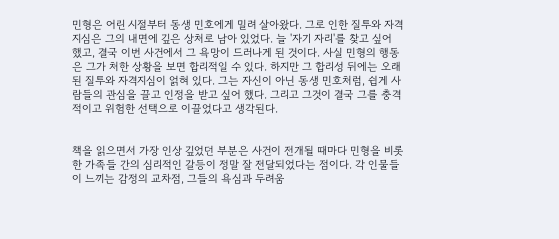민형은 어린 시절부터 동생 민호에게 밀려 살아왔다. 그로 인한 질투와 자격지심은 그의 내면에 깊은 상처로 남아 있었다. 늘 '자기 자리'를 찾고 싶어 했고, 결국 이번 사건에서 그 욕망이 드러나게 된 것이다. 사실 민형의 행동은 그가 처한 상황을 보면 합리적일 수 있다. 하지만 그 합리성 뒤에는 오래된 질투와 자격지심이 얽혀 있다. 그는 자신이 아닌 동생 민호처럼, 쉽게 사람들의 관심을 끌고 인정을 받고 싶어 했다. 그리고 그것이 결국 그를 충격적이고 위험한 선택으로 이끌었다고 생각된다.


책을 읽으면서 가장 인상 깊었던 부분은 사건이 전개될 때마다 민형을 비롯한 가족들 간의 심리적인 갈등이 정말 잘 전달되었다는 점이다. 각 인물들이 느끼는 감정의 교차점, 그들의 욕심과 두려움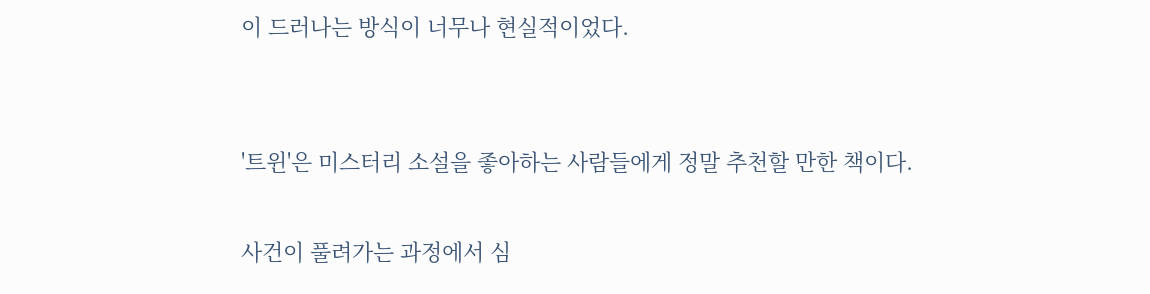이 드러나는 방식이 너무나 현실적이었다.


'트윈'은 미스터리 소설을 좋아하는 사람들에게 정말 추천할 만한 책이다.

사건이 풀려가는 과정에서 심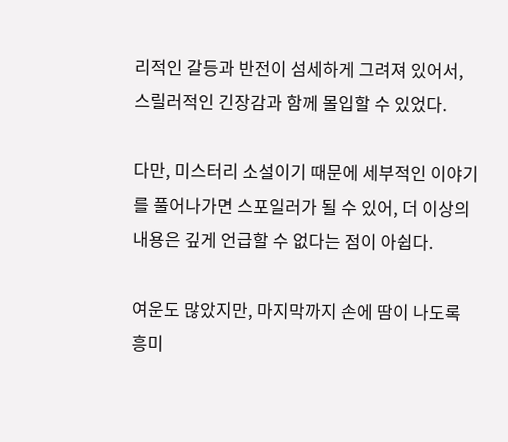리적인 갈등과 반전이 섬세하게 그려져 있어서, 스릴러적인 긴장감과 함께 몰입할 수 있었다.

다만, 미스터리 소설이기 때문에 세부적인 이야기를 풀어나가면 스포일러가 될 수 있어, 더 이상의 내용은 깊게 언급할 수 없다는 점이 아쉽다.

여운도 많았지만, 마지막까지 손에 땀이 나도록 흥미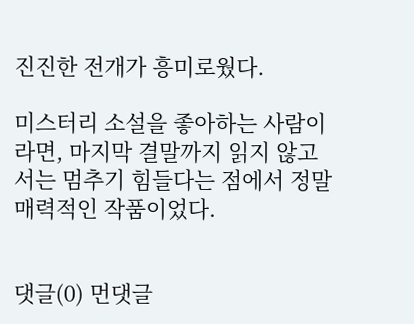진진한 전개가 흥미로웠다.

미스터리 소설을 좋아하는 사람이라면, 마지막 결말까지 읽지 않고서는 멈추기 힘들다는 점에서 정말 매력적인 작품이었다.


댓글(0) 먼댓글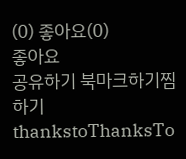(0) 좋아요(0)
좋아요
공유하기 북마크하기찜하기 thankstoThanksTo